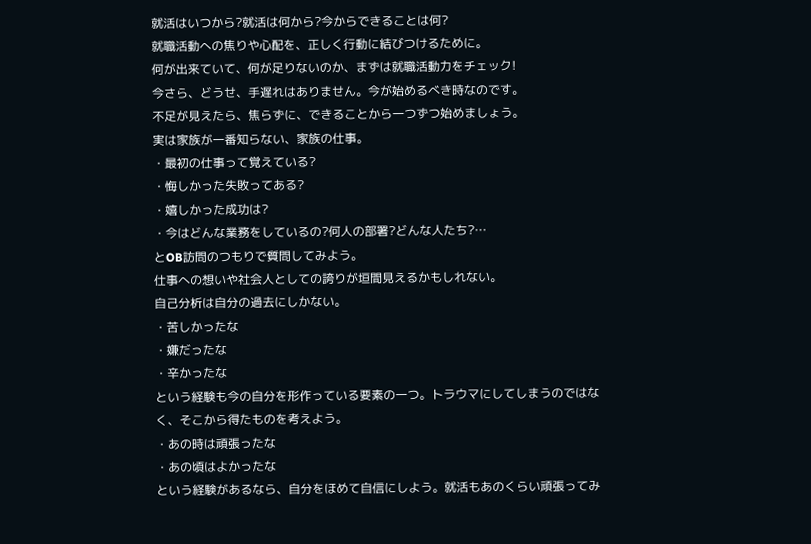就活はいつから?就活は何から?今からできることは何?
就職活動への焦りや心配を、正しく行動に結びつけるために。
何が出来ていて、何が足りないのか、まずは就職活動力をチェック!
今さら、どうせ、手遅れはありません。今が始めるべき時なのです。
不足が見えたら、焦らずに、できることから一つずつ始めましょう。
実は家族が一番知らない、家族の仕事。
・最初の仕事って覚えている?
・悔しかった失敗ってある?
・嬉しかった成功は?
・今はどんな業務をしているの?何人の部署?どんな人たち?…
とOB訪問のつもりで質問してみよう。
仕事への想いや社会人としての誇りが垣間見えるかもしれない。
自己分析は自分の過去にしかない。
・苦しかったな
・嫌だったな
・辛かったな
という経験も今の自分を形作っている要素の一つ。トラウマにしてしまうのではなく、そこから得たものを考えよう。
・あの時は頑張ったな
・あの頃はよかったな
という経験があるなら、自分をほめて自信にしよう。就活もあのくらい頑張ってみ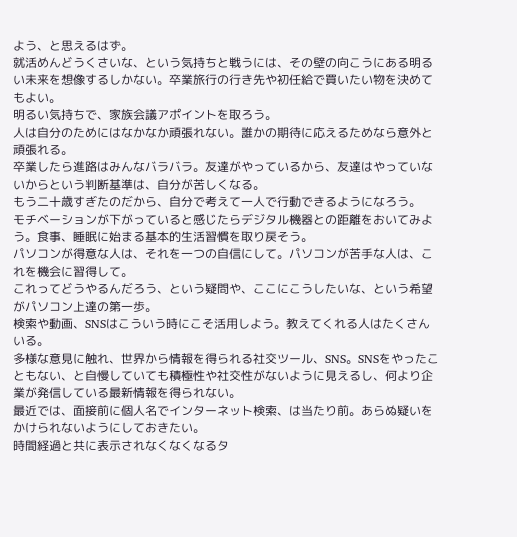よう、と思えるはず。
就活めんどうくさいな、という気持ちと戦うには、その壁の向こうにある明るい未来を想像するしかない。卒業旅行の行き先や初任給で買いたい物を決めてもよい。
明るい気持ちで、家族会議アポイントを取ろう。
人は自分のためにはなかなか頑張れない。誰かの期待に応えるためなら意外と頑張れる。
卒業したら進路はみんなバラバラ。友達がやっているから、友達はやっていないからという判断基準は、自分が苦しくなる。
もう二十歳すぎたのだから、自分で考えて一人で行動できるようになろう。
モチベーションが下がっていると感じたらデジタル機器との距離をおいてみよう。食事、睡眠に始まる基本的生活習慣を取り戻そう。
パソコンが得意な人は、それを一つの自信にして。パソコンが苦手な人は、これを機会に習得して。
これってどうやるんだろう、という疑問や、ここにこうしたいな、という希望がパソコン上達の第一歩。
検索や動画、SNSはこういう時にこそ活用しよう。教えてくれる人はたくさんいる。
多様な意見に触れ、世界から情報を得られる社交ツール、SNS。SNSをやったこともない、と自慢していても積極性や社交性がないように見えるし、何より企業が発信している最新情報を得られない。
最近では、面接前に個人名でインターネット検索、は当たり前。あらぬ疑いをかけられないようにしておきたい。
時間経過と共に表示されなくなくなるタ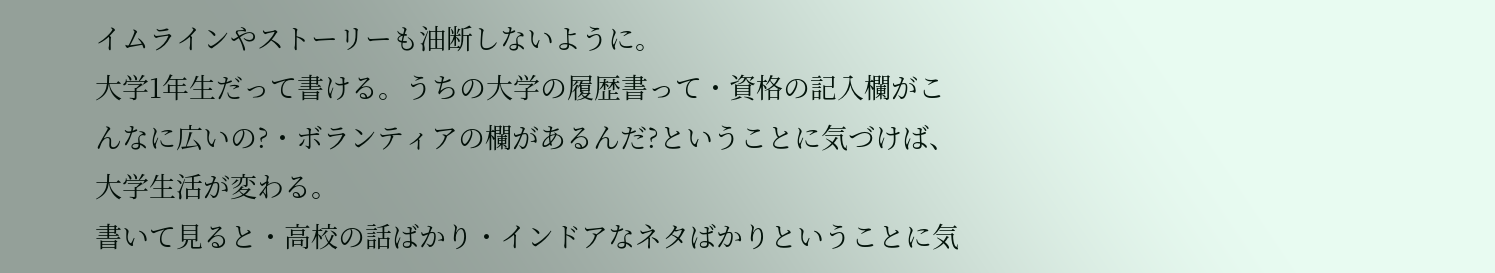イムラインやストーリーも油断しないように。
大学1年生だって書ける。うちの大学の履歴書って・資格の記入欄がこんなに広いの?・ボランティアの欄があるんだ?ということに気づけば、大学生活が変わる。
書いて見ると・高校の話ばかり・インドアなネタばかりということに気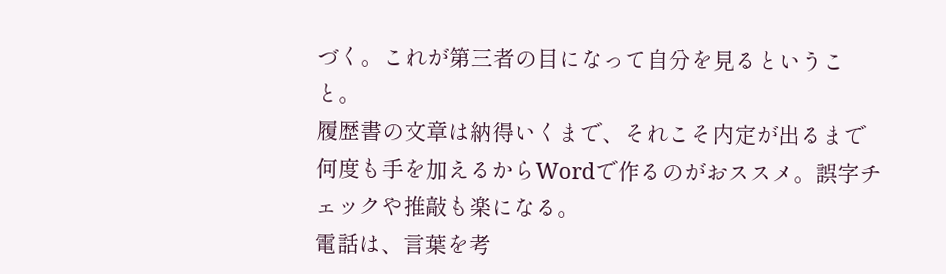づく。これが第三者の目になって自分を見るということ。
履歴書の文章は納得いくまで、それこそ内定が出るまで何度も手を加えるからWordで作るのがおススメ。誤字チェックや推敲も楽になる。
電話は、言葉を考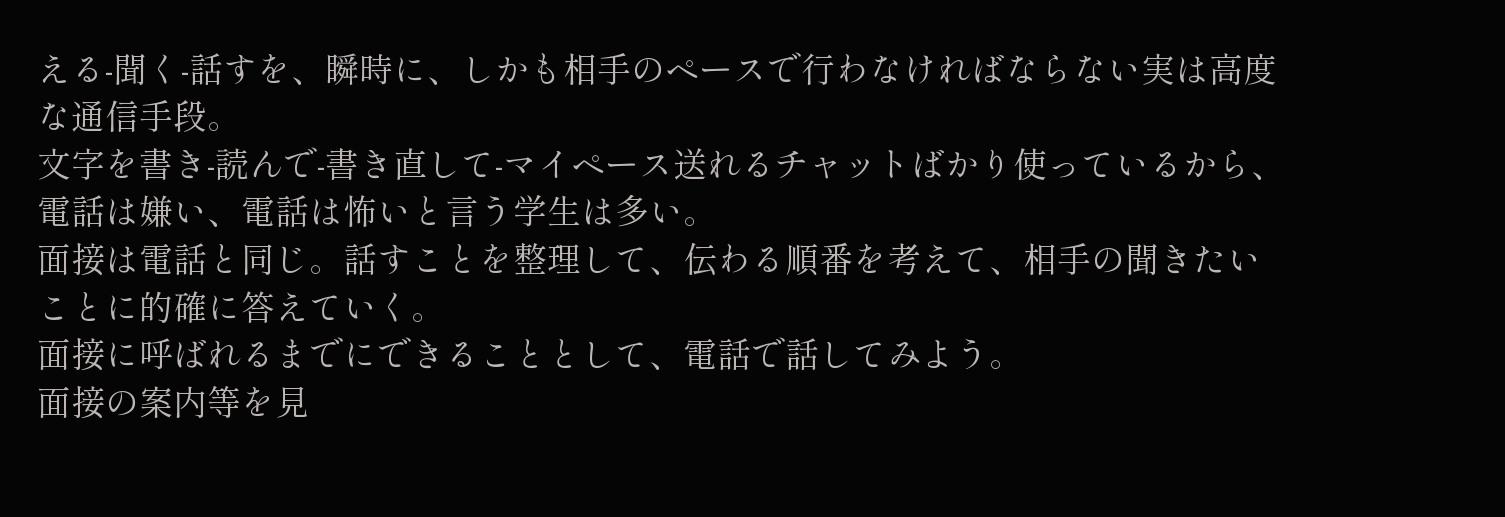える-聞く-話すを、瞬時に、しかも相手のペースで行わなければならない実は高度な通信手段。
文字を書き-読んで-書き直して-マイペース送れるチャットばかり使っているから、電話は嫌い、電話は怖いと言う学生は多い。
面接は電話と同じ。話すことを整理して、伝わる順番を考えて、相手の聞きたいことに的確に答えていく。
面接に呼ばれるまでにできることとして、電話で話してみよう。
面接の案内等を見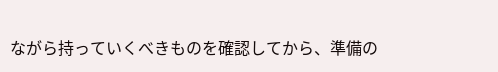ながら持っていくべきものを確認してから、準備の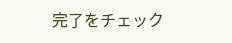完了をチェック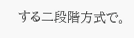する二段階方式で。